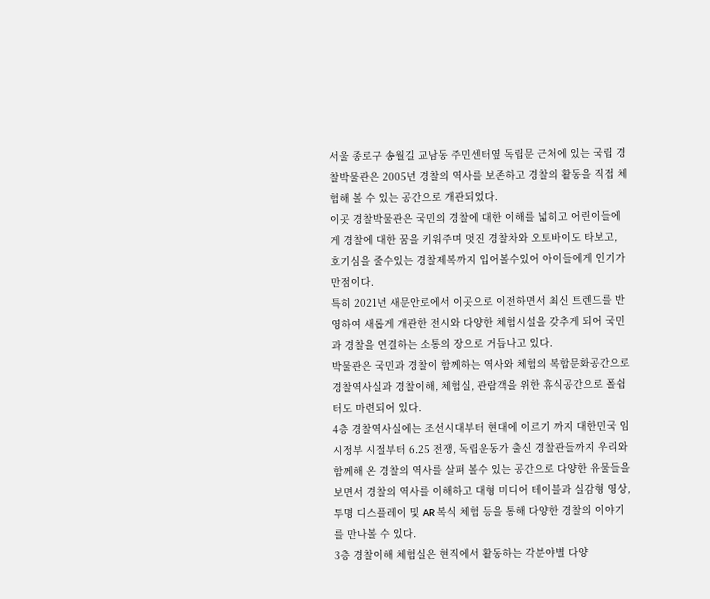서울 종로구 송월길 교남동 주민센터옆 독립문 근처에 있는 국립 경찰박물관은 2005년 경찰의 역사를 보존하고 경찰의 활동을 직접 체험해 볼 수 있는 공간으로 개관되었다.
이곳 경찰박물관은 국민의 경찰에 대한 이해를 넓히고 어린이들에게 경찰에 대한 꿈을 키워주며 멋진 경찰차와 오토바이도 타보고, 호기심을 줄수있는 경찰제복까지 입어볼수있어 아이들에게 인기가 만점이다.
특히 2021년 새문안로에서 이곳으로 이전하면서 최신 트렌드를 반영하여 새롭게 개관한 전시와 다양한 체험시설을 갖추게 되어 국민과 경찰을 연결하는 소통의 장으로 거듭나고 있다.
박물관은 국민과 경찰이 함께하는 역사와 체험의 복합문화공간으로 경찰역사실과 경찰이해, 체험실, 관람객을 위한 휴식공간으로 폴쉼터도 마련되어 있다.
4층 경찰역사실에는 조선시대부터 현대에 이르기 까지 대한민국 임시정부 시절부터 6.25 전쟁, 독립운동가 출신 경찰관들까지 우리와 함께해 온 경찰의 역사를 살펴 볼수 있는 공간으로 다양한 유물들을 보면서 경찰의 역사를 이해하고 대형 미디어 테이블과 실감형 영상, 투명 디스플레이 및 AR 복식 체험 등을 통해 다양한 경찰의 이야기를 만나볼 수 있다.
3층 경찰이해 체험실은 현직에서 활동하는 각분야별 다양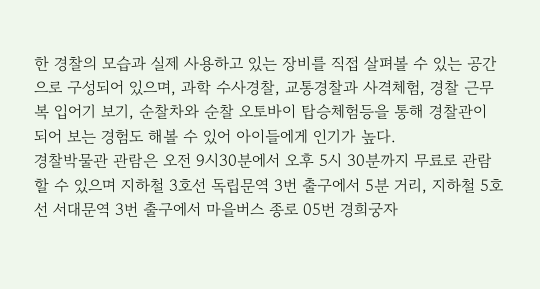한 경찰의 모습과 실제 사용하고 있는 장비를 직접 살펴볼 수 있는 공간으로 구성되어 있으며, 과학 수사경찰, 교통경찰과 사격체험, 경찰 근무복 입어기 보기, 순찰차와 순찰 오토바이 탑승체험등을 통해 경찰관이 되어 보는 경험도 해볼 수 있어 아이들에게 인기가 높다.
경찰박물관 관람은 오전 9시30분에서 오후 5시 30분까지 무료로 관람할 수 있으며 지하철 3호선 독립문역 3번 출구에서 5분 거리, 지하철 5호선 서대문역 3번 출구에서 마을버스 종로 05번 경희궁자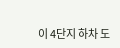이 4단지 하차 도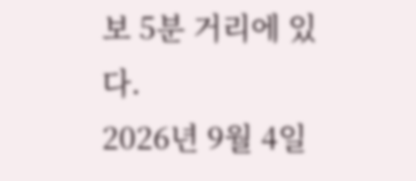보 5분 거리에 있다.
2026년 9월 4일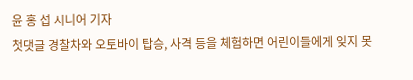윤 홍 섭 시니어 기자
첫댓글 경찰차와 오토바이 탑승, 사격 등을 체험하면 어린이들에게 잊지 못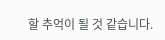할 추억이 될 것 같습니다.